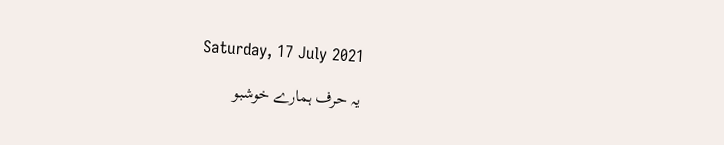Saturday, 17 July 2021

یہ حرف ہمارے خوشبو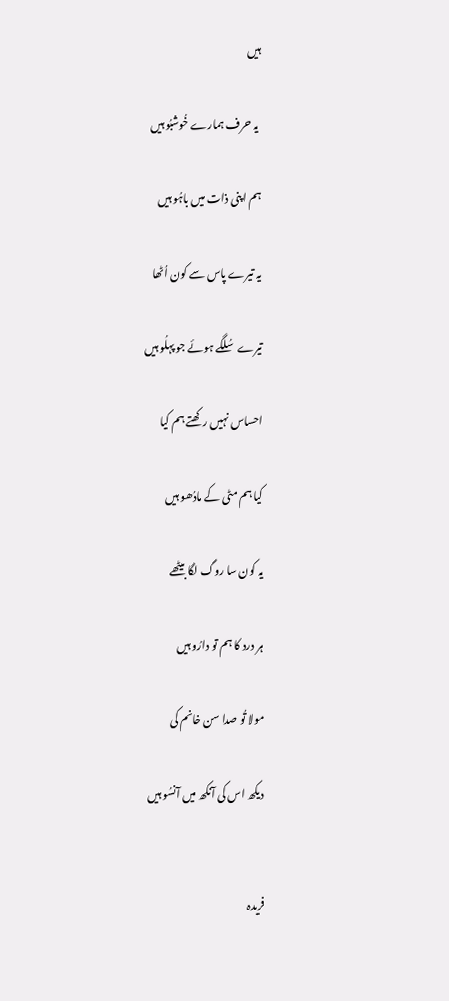ہیں

 یہ حرف ہمارے خُوشبُو ہیں

ہم اپنی ذات میں باہُو ہیں

یہ تیرے پاس سے کون اُٹھا

تیرے سُلگے ہوئے جو پہلُو ہیں

احساس نہیں رکھتے ہم کیا

کیا ہم مٹی کے مادُھو ہیں

یہ کون سا روگ لگا بیٹھے

ہر درد کا ہم تو دارُو ہیں

مولا تُو صدا سن خانم کی

دیکھ اس کی آنکھ میں آنسُو ہیں


فریدہ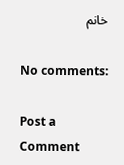خانم

No comments:

Post a Comment